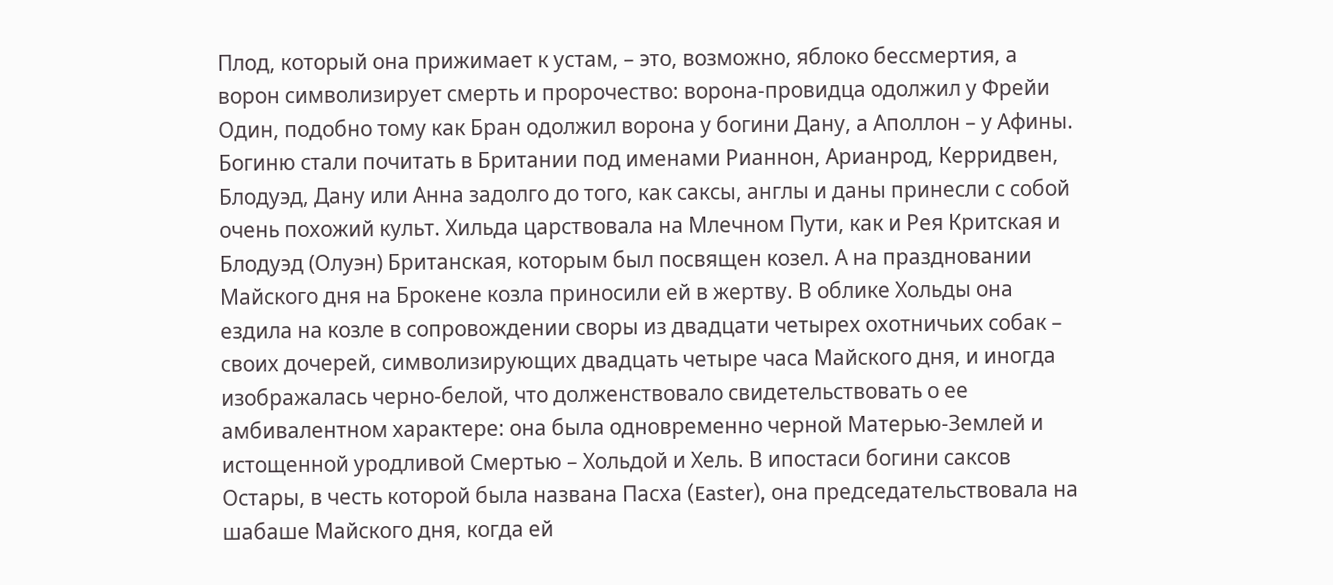Плод, который она прижимает к устам, – это, возможно, яблоко бессмертия, а ворон символизирует смерть и пророчество: ворона-провидца одолжил у Фрейи Один, подобно тому как Бран одолжил ворона у богини Дану, а Аполлон – у Афины. Богиню стали почитать в Британии под именами Рианнон, Арианрод, Керридвен, Блодуэд, Дану или Анна задолго до того, как саксы, англы и даны принесли с собой очень похожий культ. Хильда царствовала на Млечном Пути, как и Рея Критская и Блодуэд (Олуэн) Британская, которым был посвящен козел. А на праздновании Майского дня на Брокене козла приносили ей в жертву. В облике Хольды она ездила на козле в сопровождении своры из двадцати четырех охотничьих собак – своих дочерей, символизирующих двадцать четыре часа Майского дня, и иногда изображалась черно-белой, что долженствовало свидетельствовать о ее амбивалентном характере: она была одновременно черной Матерью-Землей и истощенной уродливой Смертью – Хольдой и Хель. В ипостаси богини саксов Остары, в честь которой была названа Пасха (Easter), она председательствовала на шабаше Майского дня, когда ей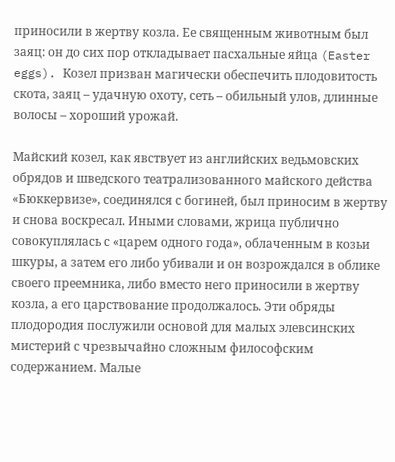приносили в жертву козла. Ее священным животным был заяц: он до сих пор откладывает пасхальные яйца (Easter eggs). Козел призван магически обеспечить плодовитость скота, заяц – удачную охоту, сеть – обильный улов, длинные волосы – хороший урожай.

Майский козел, как явствует из английских ведьмовских обрядов и шведского театрализованного майского действа «Бюккервизе», соединялся с богиней, был приносим в жертву и снова воскресал. Иными словами, жрица публично совокуплялась с «царем одного года», облаченным в козьи шкуры, а затем его либо убивали и он возрождался в облике своего преемника, либо вместо него приносили в жертву козла, а его царствование продолжалось. Эти обряды плодородия послужили основой для малых элевсинских мистерий с чрезвычайно сложным философским содержанием. Малые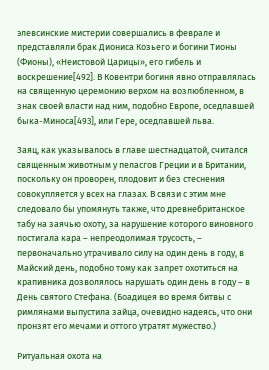элевсинские мистерии совершались в феврале и представляли брак Диониса Козьего и богини Тионы (Фионы), «Неистовой Царицы», его гибель и воскрешение[492]. В Ковентри богиня явно отправлялась на священную церемонию верхом на возлюбленном, в знак своей власти над ним, подобно Европе, оседлавшей быка-Миноса[493], или Гере, оседлавшей льва.

Заяц, как указывалось в главе шестнадцатой, считался священным животным у пеласгов Греции и в Британии, поскольку он проворен, плодовит и без стеснения совокупляется у всех на глазах. В связи с этим мне следовало бы упомянуть также, что древнебританское табу на заячью охоту, за нарушение которого виновного постигала кара – непреодолимая трусость, – первоначально утрачивало силу на один день в году, в Майский день, подобно тому как запрет охотиться на крапивника дозволялось нарушать один день в году – в День святого Стефана. (Боадицея во время битвы с римлянами выпустила зайца, очевидно надеясь, что они пронзят его мечами и оттого утратят мужество.)

Ритуальная охота на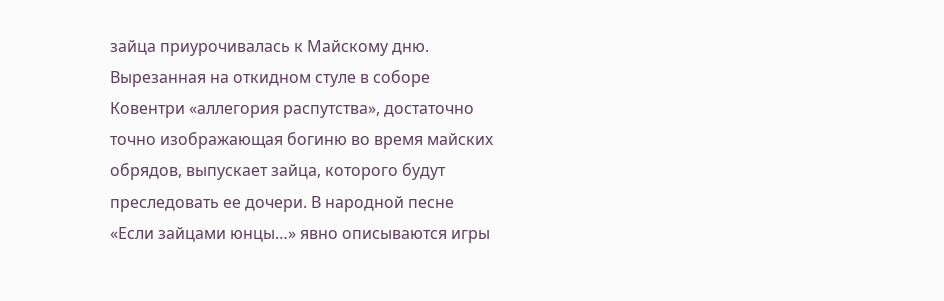зайца приурочивалась к Майскому дню. Вырезанная на откидном стуле в соборе Ковентри «аллегория распутства», достаточно точно изображающая богиню во время майских обрядов, выпускает зайца, которого будут преследовать ее дочери. В народной песне «Если зайцами юнцы…» явно описываются игры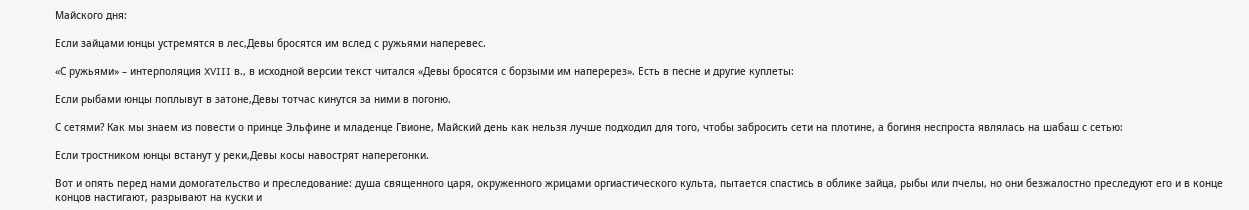Майского дня:

Если зайцами юнцы устремятся в лес,Девы бросятся им вслед с ружьями наперевес.

«С ружьями» – интерполяция XVIII в., в исходной версии текст читался «Девы бросятся с борзыми им наперерез». Есть в песне и другие куплеты:

Если рыбами юнцы поплывут в затоне,Девы тотчас кинутся за ними в погоню.

С сетями? Как мы знаем из повести о принце Эльфине и младенце Гвионе, Майский день как нельзя лучше подходил для того, чтобы забросить сети на плотине, а богиня неспроста являлась на шабаш с сетью:

Если тростником юнцы встанут у реки,Девы косы навострят наперегонки.

Вот и опять перед нами домогательство и преследование: душа священного царя, окруженного жрицами оргиастического культа, пытается спастись в облике зайца, рыбы или пчелы, но они безжалостно преследуют его и в конце концов настигают, разрывают на куски и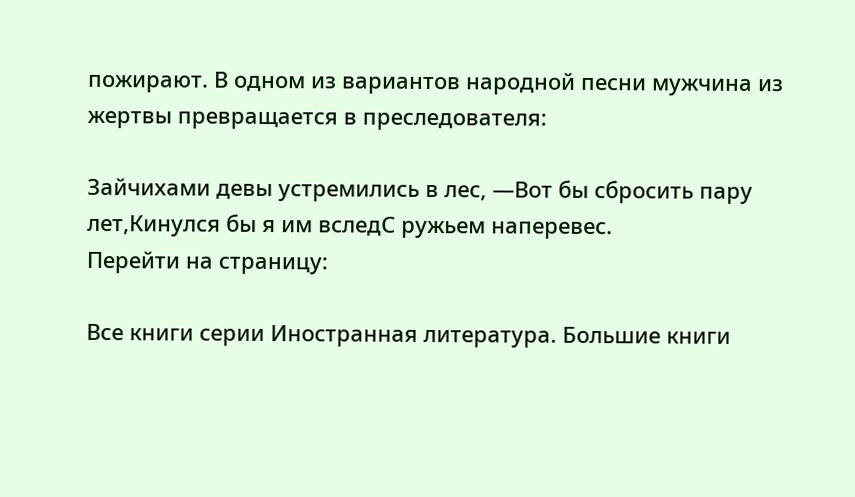пожирают. В одном из вариантов народной песни мужчина из жертвы превращается в преследователя:

Зайчихами девы устремились в лес, —Вот бы сбросить пару лет,Кинулся бы я им вследС ружьем наперевес.
Перейти на страницу:

Все книги серии Иностранная литература. Большие книги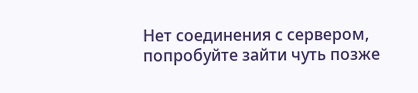Нет соединения с сервером, попробуйте зайти чуть позже